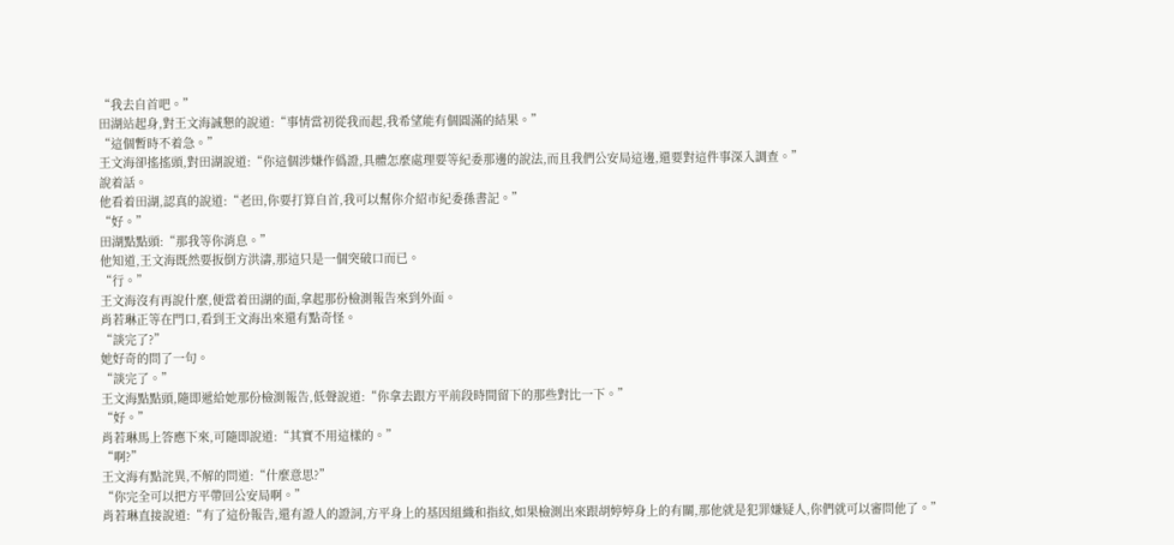“我去自首吧。”
田湖站起身,對王文海誠懇的說道:“事情當初從我而起,我希望能有個圓滿的結果。”
“這個暫時不着急。”
王文海卻搖搖頭,對田湖說道:“你這個涉嫌作僞證,具體怎麼處理要等紀委那邊的說法,而且我們公安局這邊,還要對這件事深入調查。”
說着話。
他看着田湖,認真的說道:“老田,你要打算自首,我可以幫你介紹市紀委孫書記。”
“好。”
田湖點點頭:“那我等你消息。”
他知道,王文海既然要扳倒方洪濤,那這只是一個突破口而已。
“行。”
王文海沒有再說什麼,便當着田湖的面,拿起那份檢測報告來到外面。
肖若琳正等在門口,看到王文海出來還有點奇怪。
“談完了?”
她好奇的問了一句。
“談完了。”
王文海點點頭,隨即遞給她那份檢測報告,低聲說道:“你拿去跟方平前段時間留下的那些對比一下。”
“好。”
肖若琳馬上答應下來,可隨即說道:“其實不用這樣的。”
“啊?”
王文海有點詫異,不解的問道:“什麼意思?”
“你完全可以把方平帶回公安局啊。”
肖若琳直接說道:“有了這份報告,還有證人的證詞,方平身上的基因組織和指紋,如果檢測出來跟胡婷婷身上的有關,那他就是犯罪嫌疑人,你們就可以審問他了。”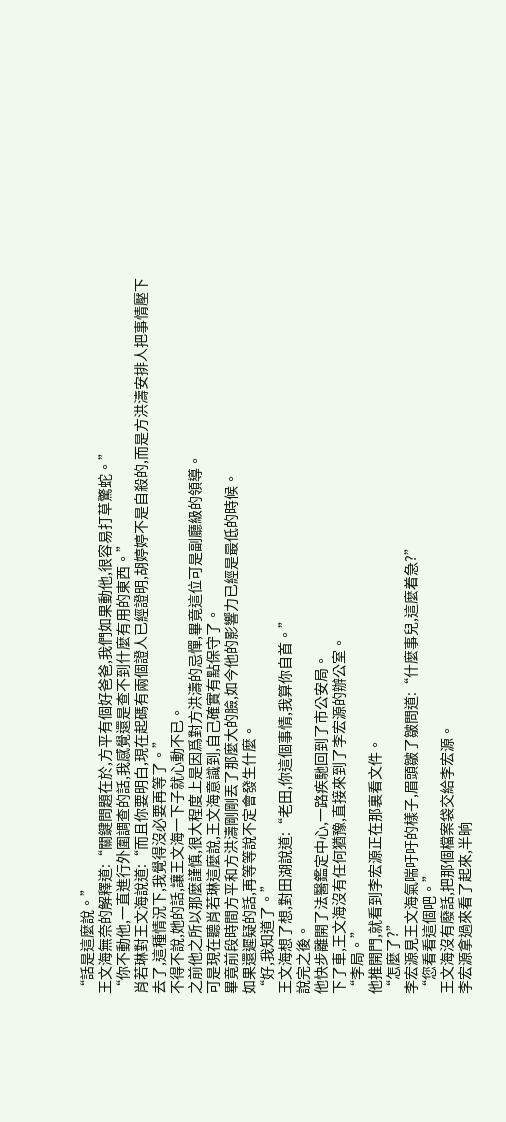“話是這麼說。”
王文海無奈的解釋道:“關鍵問題在於,方平有個好爸爸,我們如果動他,很容易打草驚蛇。”
“你不動他,一直進行外圍調查的話,我感覺還是查不到什麼有用的東西。”
肖若琳對王文海說道:“而且你要明白,現在起碼有兩個證人已經證明,胡婷婷不是自殺的,而是方洪濤安排人把事情壓下去了,這種情況下,我覺得沒必要再等了。”
不得不說,她的話,讓王文海一下子就心動不已。
之前他之所以那麼謹慎,很大程度上是因爲對方洪濤的忌憚,畢竟這位可是副廳級的領導。
可是現在聽肖若琳這麼說,王文海意識到,自己確實有點保守了。
畢竟前段時間方平和方洪濤剛剛丟了那麼大的臉,如今他的影響力已經是最低的時候。
如果還遲疑的話,再等等說不定會發生什麼。
“好,我知道了。”
王文海想了想,對田湖說道:“老田,你這個事情,我算你自首。”
說完之後。
他快步離開了法醫鑑定中心,一路疾馳回到了市公安局。
下了車,王文海沒有任何猶豫,直接來到了李宏源的辦公室。
“李局。”
他推開門,就看到李宏源正在那裏看文件。
“怎麼了?”
李宏源見王文海氣喘吁吁的樣子,眉頭皺了皺問道:“什麼事兒,這麼着急?”
“您看看這個吧。”
王文海沒有廢話,把那個檔案袋交給李宏源。
李宏源拿過來看了起來,半晌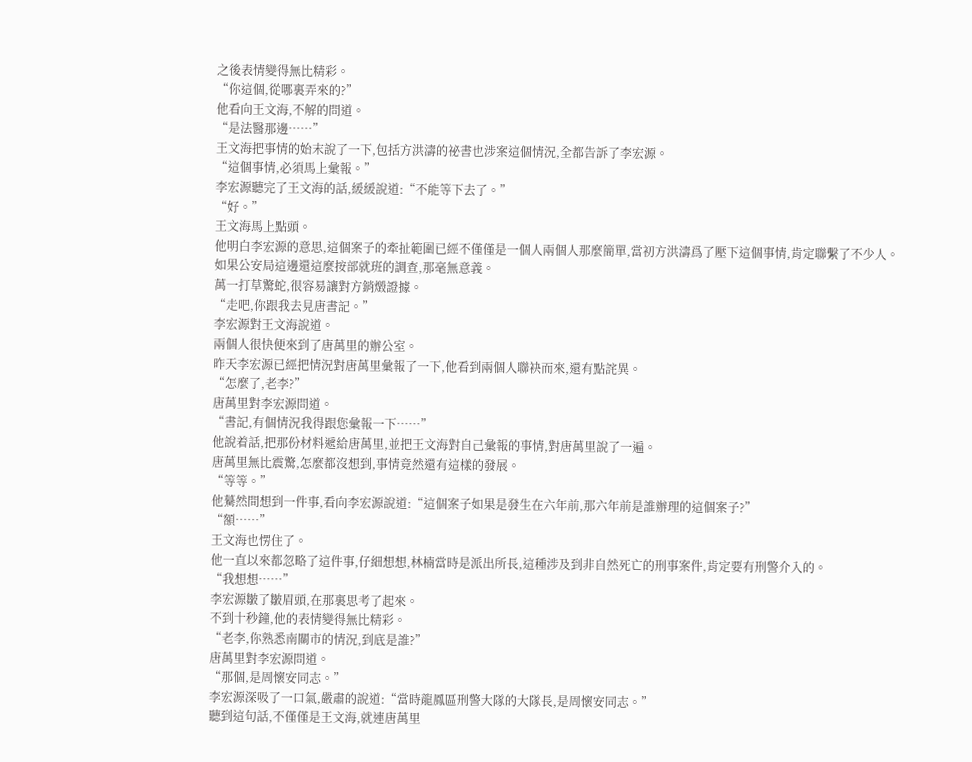之後表情變得無比精彩。
“你這個,從哪裏弄來的?”
他看向王文海,不解的問道。
“是法醫那邊……”
王文海把事情的始末說了一下,包括方洪濤的祕書也涉案這個情況,全都告訴了李宏源。
“這個事情,必須馬上彙報。”
李宏源聽完了王文海的話,緩緩說道:“不能等下去了。”
“好。”
王文海馬上點頭。
他明白李宏源的意思,這個案子的牽扯範圍已經不僅僅是一個人兩個人那麼簡單,當初方洪濤爲了壓下這個事情,肯定聯繫了不少人。
如果公安局這邊還這麼按部就班的調查,那毫無意義。
萬一打草驚蛇,很容易讓對方銷燬證據。
“走吧,你跟我去見唐書記。”
李宏源對王文海說道。
兩個人很快便來到了唐萬里的辦公室。
昨天李宏源已經把情況對唐萬里彙報了一下,他看到兩個人聯袂而來,還有點詫異。
“怎麼了,老李?”
唐萬里對李宏源問道。
“書記,有個情況我得跟您彙報一下……”
他說着話,把那份材料遞給唐萬里,並把王文海對自己彙報的事情,對唐萬里說了一遍。
唐萬里無比震驚,怎麼都沒想到,事情竟然還有這樣的發展。
“等等。”
他驀然間想到一件事,看向李宏源說道:“這個案子如果是發生在六年前,那六年前是誰辦理的這個案子?”
“額……”
王文海也愣住了。
他一直以來都忽略了這件事,仔細想想,林楠當時是派出所長,這種涉及到非自然死亡的刑事案件,肯定要有刑警介入的。
“我想想……”
李宏源皺了皺眉頭,在那裏思考了起來。
不到十秒鐘,他的表情變得無比精彩。
“老李,你熟悉南關市的情況,到底是誰?”
唐萬里對李宏源問道。
“那個,是周懷安同志。”
李宏源深吸了一口氣,嚴肅的說道:“當時龍鳳區刑警大隊的大隊長,是周懷安同志。”
聽到這句話,不僅僅是王文海,就連唐萬里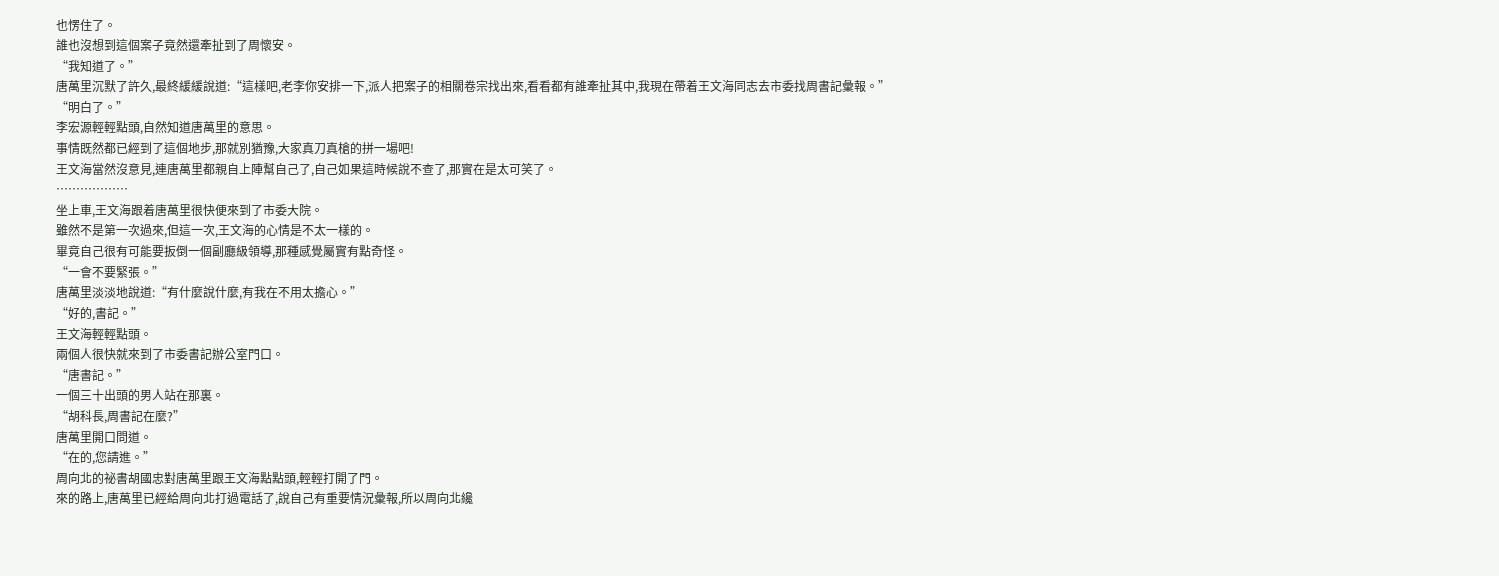也愣住了。
誰也沒想到這個案子竟然還牽扯到了周懷安。
“我知道了。”
唐萬里沉默了許久,最終緩緩說道:“這樣吧,老李你安排一下,派人把案子的相關卷宗找出來,看看都有誰牽扯其中,我現在帶着王文海同志去市委找周書記彙報。”
“明白了。”
李宏源輕輕點頭,自然知道唐萬里的意思。
事情既然都已經到了這個地步,那就別猶豫,大家真刀真槍的拼一場吧!
王文海當然沒意見,連唐萬里都親自上陣幫自己了,自己如果這時候說不查了,那實在是太可笑了。
………………
坐上車,王文海跟着唐萬里很快便來到了市委大院。
雖然不是第一次過來,但這一次,王文海的心情是不太一樣的。
畢竟自己很有可能要扳倒一個副廳級領導,那種感覺屬實有點奇怪。
“一會不要緊張。”
唐萬里淡淡地說道:“有什麼說什麼,有我在不用太擔心。”
“好的,書記。”
王文海輕輕點頭。
兩個人很快就來到了市委書記辦公室門口。
“唐書記。”
一個三十出頭的男人站在那裏。
“胡科長,周書記在麼?”
唐萬里開口問道。
“在的,您請進。”
周向北的祕書胡國忠對唐萬里跟王文海點點頭,輕輕打開了門。
來的路上,唐萬里已經給周向北打過電話了,說自己有重要情況彙報,所以周向北纔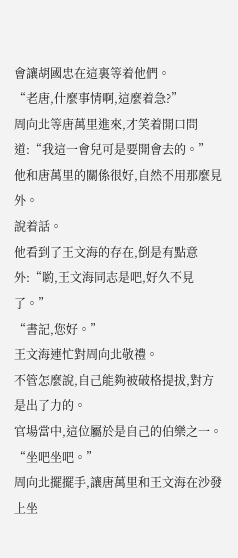會讓胡國忠在這裏等着他們。
“老唐,什麼事情啊,這麼着急?”
周向北等唐萬里進來,才笑着開口問道:“我這一會兒可是要開會去的。”
他和唐萬里的關係很好,自然不用那麼見外。
說着話。
他看到了王文海的存在,倒是有點意外:“喲,王文海同志是吧,好久不見了。”
“書記,您好。”
王文海連忙對周向北敬禮。
不管怎麼說,自己能夠被破格提拔,對方是出了力的。
官場當中,這位屬於是自己的伯樂之一。
“坐吧坐吧。”
周向北擺擺手,讓唐萬里和王文海在沙發上坐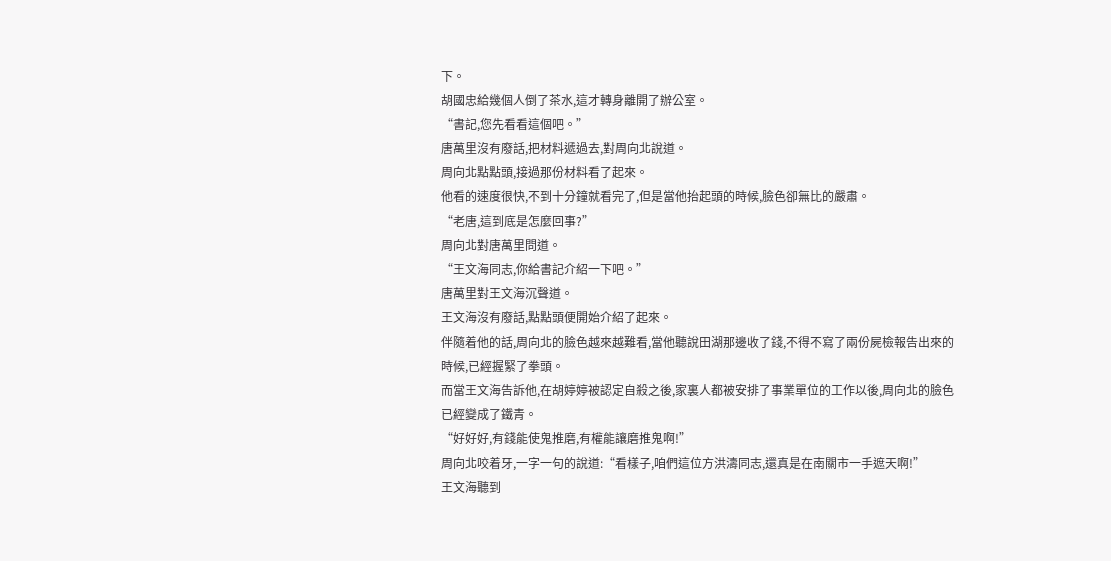下。
胡國忠給幾個人倒了茶水,這才轉身離開了辦公室。
“書記,您先看看這個吧。”
唐萬里沒有廢話,把材料遞過去,對周向北說道。
周向北點點頭,接過那份材料看了起來。
他看的速度很快,不到十分鐘就看完了,但是當他抬起頭的時候,臉色卻無比的嚴肅。
“老唐,這到底是怎麼回事?”
周向北對唐萬里問道。
“王文海同志,你給書記介紹一下吧。”
唐萬里對王文海沉聲道。
王文海沒有廢話,點點頭便開始介紹了起來。
伴隨着他的話,周向北的臉色越來越難看,當他聽說田湖那邊收了錢,不得不寫了兩份屍檢報告出來的時候,已經握緊了拳頭。
而當王文海告訴他,在胡婷婷被認定自殺之後,家裏人都被安排了事業單位的工作以後,周向北的臉色已經變成了鐵青。
“好好好,有錢能使鬼推磨,有權能讓磨推鬼啊!”
周向北咬着牙,一字一句的說道:“看樣子,咱們這位方洪濤同志,還真是在南關市一手遮天啊!”
王文海聽到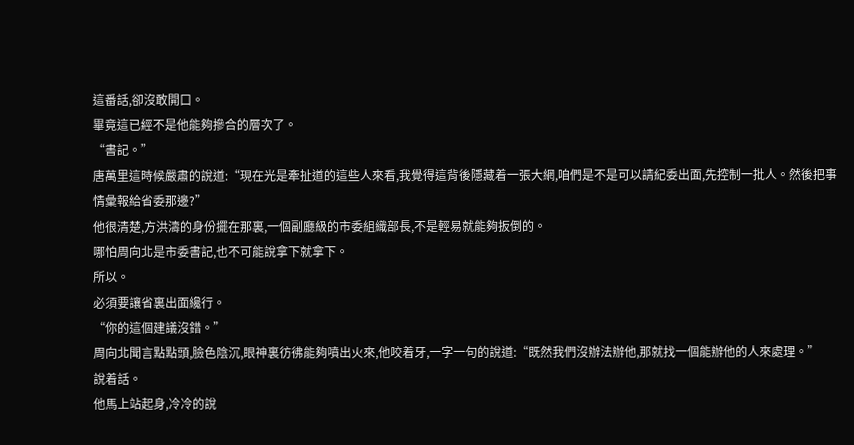這番話,卻沒敢開口。
畢竟這已經不是他能夠摻合的層次了。
“書記。”
唐萬里這時候嚴肅的說道:“現在光是牽扯道的這些人來看,我覺得這背後隱藏着一張大網,咱們是不是可以請紀委出面,先控制一批人。然後把事情彙報給省委那邊?”
他很清楚,方洪濤的身份擺在那裏,一個副廳級的市委組織部長,不是輕易就能夠扳倒的。
哪怕周向北是市委書記,也不可能說拿下就拿下。
所以。
必須要讓省裏出面纔行。
“你的這個建議沒錯。”
周向北聞言點點頭,臉色陰沉,眼神裏彷彿能夠噴出火來,他咬着牙,一字一句的說道:“既然我們沒辦法辦他,那就找一個能辦他的人來處理。”
說着話。
他馬上站起身,冷冷的說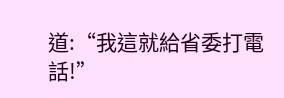道:“我這就給省委打電話!”